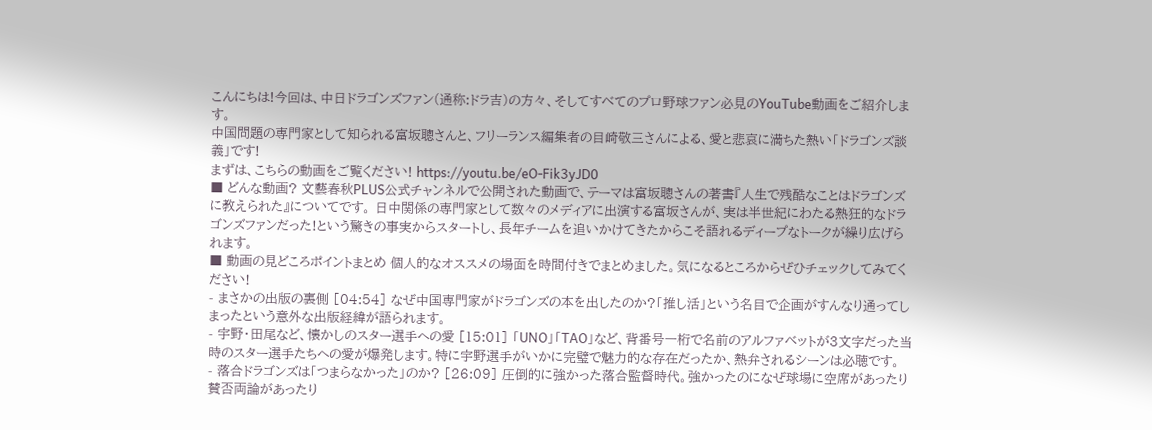こんにちは!今回は、中日ドラゴンズファン(通称:ドラ吉)の方々、そしてすべてのプロ野球ファン必見のYouTube動画をご紹介します。
中国問題の専門家として知られる富坂聰さんと、フリーランス編集者の目崎敬三さんによる、愛と悲哀に満ちた熱い「ドラゴンズ談義」です!
まずは、こちらの動画をご覧ください! https://youtu.be/eO-Fik3yJD0
■ どんな動画? 文藝春秋PLUS公式チャンネルで公開された動画で、テーマは富坂聰さんの著書『人生で残酷なことはドラゴンズに教えられた』についてです。 日中関係の専門家として数々のメディアに出演する富坂さんが、実は半世紀にわたる熱狂的なドラゴンズファンだった!という驚きの事実からスタートし、長年チームを追いかけてきたからこそ語れるディープなトークが繰り広げられます。
■ 動画の見どころポイントまとめ 個人的なオススメの場面を時間付きでまとめました。気になるところからぜひチェックしてみてください!
- まさかの出版の裏側 [04:54] なぜ中国専門家がドラゴンズの本を出したのか?「推し活」という名目で企画がすんなり通ってしまったという意外な出版経緯が語られます。
- 宇野・田尾など、懐かしのスター選手への愛 [15:01] 「UNO」「TAO」など、背番号一桁で名前のアルファベットが3文字だった当時のスター選手たちへの愛が爆発します。特に宇野選手がいかに完璧で魅力的な存在だったか、熱弁されるシーンは必聴です。
- 落合ドラゴンズは「つまらなかった」のか? [26:09] 圧倒的に強かった落合監督時代。強かったのになぜ球場に空席があったり賛否両論があったり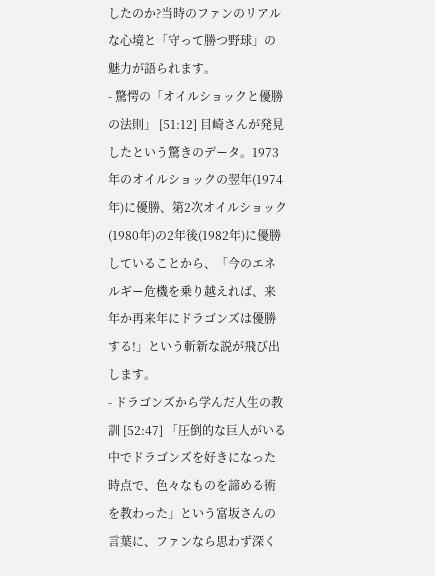したのか?当時のファンのリアルな心境と「守って勝つ野球」の魅力が語られます。
- 驚愕の「オイルショックと優勝の法則」 [51:12] 目崎さんが発見したという驚きのデータ。1973年のオイルショックの翌年(1974年)に優勝、第2次オイルショック(1980年)の2年後(1982年)に優勝していることから、「今のエネルギー危機を乗り越えれば、来年か再来年にドラゴンズは優勝する!」という斬新な説が飛び出します。
- ドラゴンズから学んだ人生の教訓 [52:47] 「圧倒的な巨人がいる中でドラゴンズを好きになった時点で、色々なものを諦める術を教わった」という富坂さんの言葉に、ファンなら思わず深く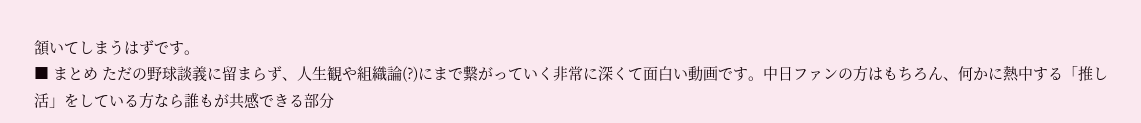頷いてしまうはずです。
■ まとめ ただの野球談義に留まらず、人生観や組織論(?)にまで繋がっていく非常に深くて面白い動画です。中日ファンの方はもちろん、何かに熱中する「推し活」をしている方なら誰もが共感できる部分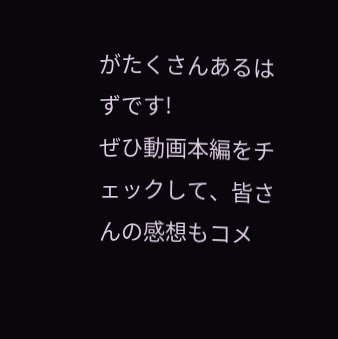がたくさんあるはずです!
ぜひ動画本編をチェックして、皆さんの感想もコメ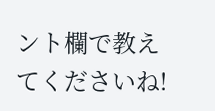ント欄で教えてくださいね!